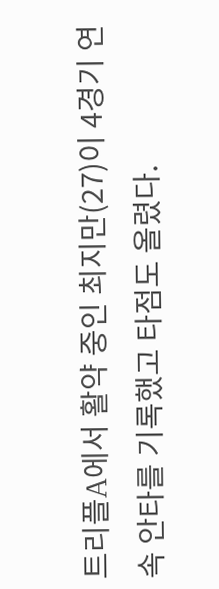트리플A에서 활약 중인 최지만(27)이 4경기 연속 안타를 기록했고 타점도 올렸다.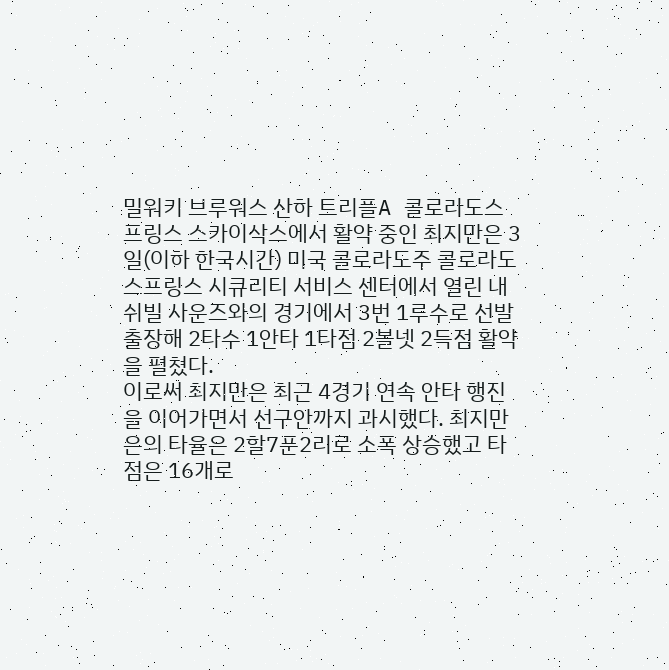밀워키 브루워스 산하 트리플A 콜로라도스프링스 스카이삭스에서 활약 중인 최지만은 3일(이하 한국시간) 미국 콜로라도주 콜로라도스프링스 시큐리티 서비스 센터에서 열린 내쉬빌 사운즈와의 경기에서 3번 1루수로 선발 출장해 2타수 1안타 1타점 2볼넷 2득점 활약을 펼쳤다.
이로써 최지만은 최근 4경기 연속 안타 행진을 이어가면서 선구안까지 과시했다. 최지만은의 타율은 2할7푼2리로 소폭 상승했고 타점은 16개로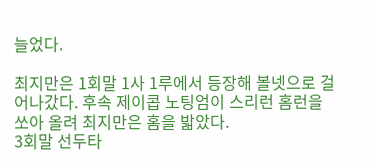늘었다.

최지만은 1회말 1사 1루에서 등장해 볼넷으로 걸어나갔다. 후속 제이콥 노팅엄이 스리런 홈런을 쏘아 올려 최지만은 홈을 밟았다.
3회말 선두타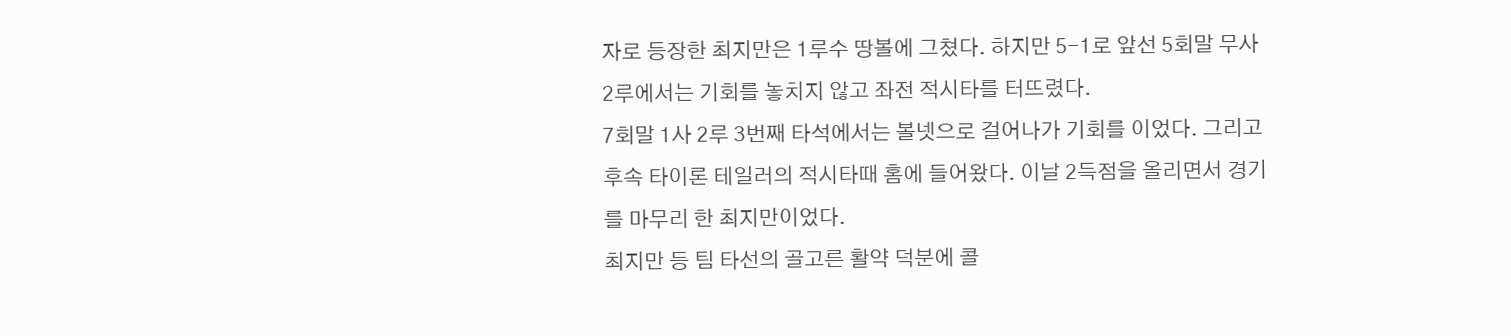자로 등장한 최지만은 1루수 땅볼에 그쳤다. 하지만 5-1로 앞선 5회말 무사 2루에서는 기회를 놓치지 않고 좌전 적시타를 터뜨렸다.
7회말 1사 2루 3번째 타석에서는 볼넷으로 걸어나가 기회를 이었다. 그리고 후속 타이론 테일러의 적시타때 홈에 들어왔다. 이날 2득점을 올리면서 경기를 마무리 한 최지만이었다.
최지만 등 팀 타선의 골고른 활약 덕분에 콜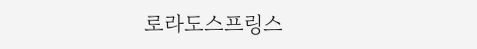로라도스프링스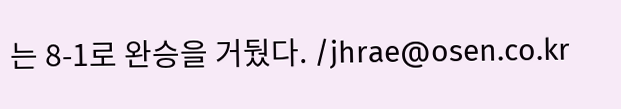는 8-1로 완승을 거뒀다. /jhrae@osen.co.kr